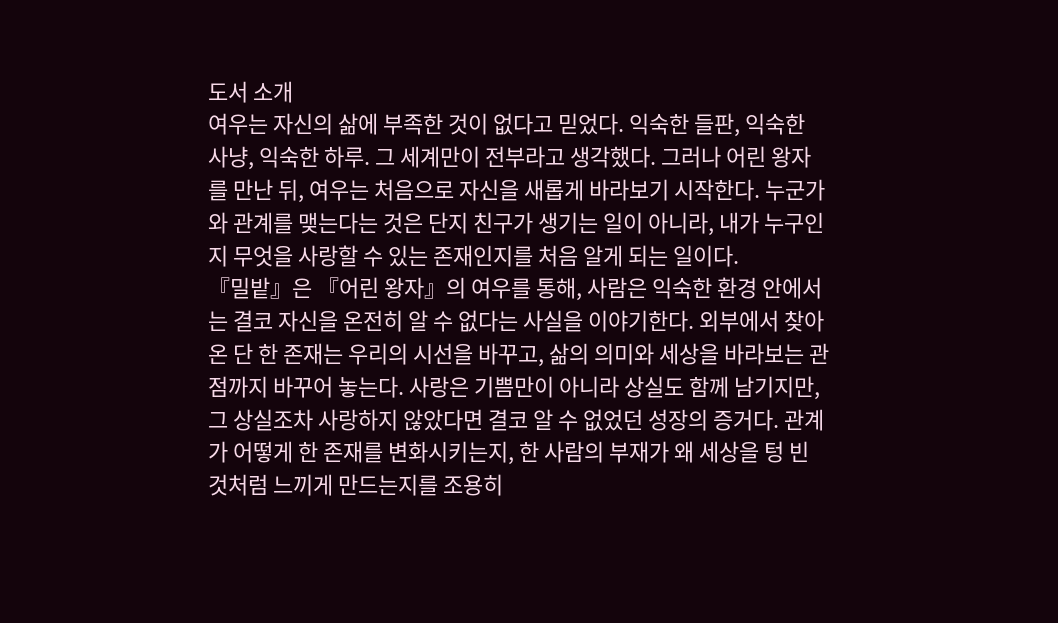도서 소개
여우는 자신의 삶에 부족한 것이 없다고 믿었다. 익숙한 들판, 익숙한 사냥, 익숙한 하루. 그 세계만이 전부라고 생각했다. 그러나 어린 왕자를 만난 뒤, 여우는 처음으로 자신을 새롭게 바라보기 시작한다. 누군가와 관계를 맺는다는 것은 단지 친구가 생기는 일이 아니라, 내가 누구인지 무엇을 사랑할 수 있는 존재인지를 처음 알게 되는 일이다.
『밀밭』은 『어린 왕자』의 여우를 통해, 사람은 익숙한 환경 안에서는 결코 자신을 온전히 알 수 없다는 사실을 이야기한다. 외부에서 찾아온 단 한 존재는 우리의 시선을 바꾸고, 삶의 의미와 세상을 바라보는 관점까지 바꾸어 놓는다. 사랑은 기쁨만이 아니라 상실도 함께 남기지만, 그 상실조차 사랑하지 않았다면 결코 알 수 없었던 성장의 증거다. 관계가 어떻게 한 존재를 변화시키는지, 한 사람의 부재가 왜 세상을 텅 빈 것처럼 느끼게 만드는지를 조용히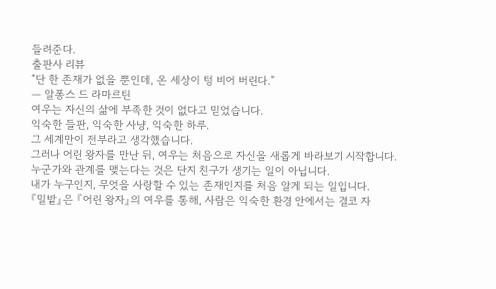들려준다.
출판사 리뷰
“단 한 존재가 없을 뿐인데, 온 세상이 텅 비어 버린다.”
― 알퐁스 드 라마르틴
여우는 자신의 삶에 부족한 것이 없다고 믿었습니다.
익숙한 들판, 익숙한 사냥, 익숙한 하루.
그 세계만이 전부라고 생각했습니다.
그러나 어린 왕자를 만난 뒤, 여우는 처음으로 자신을 새롭게 바라보기 시작합니다.
누군가와 관계를 맺는다는 것은 단지 친구가 생기는 일이 아닙니다.
내가 누구인지, 무엇을 사랑할 수 있는 존재인지를 처음 알게 되는 일입니다.
『밀밭』은 『어린 왕자』의 여우를 통해, 사람은 익숙한 환경 안에서는 결코 자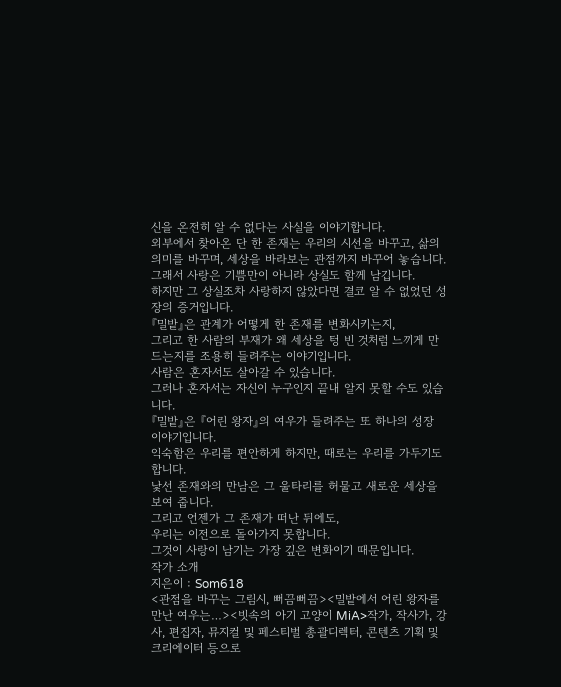신을 온전히 알 수 없다는 사실을 이야기합니다.
외부에서 찾아온 단 한 존재는 우리의 시선을 바꾸고, 삶의 의미를 바꾸며, 세상을 바라보는 관점까지 바꾸어 놓습니다.
그래서 사랑은 기쁨만이 아니라 상실도 함께 남깁니다.
하지만 그 상실조차 사랑하지 않았다면 결코 알 수 없었던 성장의 증거입니다.
『밀밭』은 관계가 어떻게 한 존재를 변화시키는지,
그리고 한 사람의 부재가 왜 세상을 텅 빈 것처럼 느끼게 만드는지를 조용히 들려주는 이야기입니다.
사람은 혼자서도 살아갈 수 있습니다.
그러나 혼자서는 자신이 누구인지 끝내 알지 못할 수도 있습니다.
『밀밭』은 『어린 왕자』의 여우가 들려주는 또 하나의 성장 이야기입니다.
익숙함은 우리를 편안하게 하지만, 때로는 우리를 가두기도 합니다.
낯선 존재와의 만남은 그 울타리를 허물고 새로운 세상을 보여 줍니다.
그리고 언젠가 그 존재가 떠난 뒤에도,
우리는 이전으로 돌아가지 못합니다.
그것이 사랑이 남기는 가장 깊은 변화이기 때문입니다.
작가 소개
지은이 : Som618
<관점을 바꾸는 그림시, 뻐끔뻐끔><밀밭에서 어린 왕자를 만난 여우는…><빗속의 아기 고양이 MiA>작가, 작사가, 강사, 편집자, 뮤지컬 및 페스티벌 총괄디렉터, 콘텐츠 기획 및 크리에이터 등으로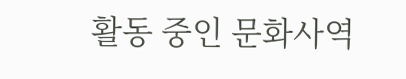활동 중인 문화사역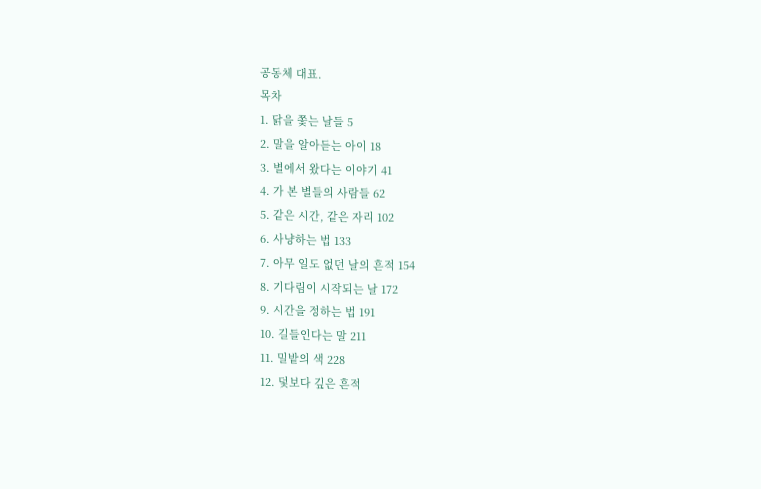공동체 대표.
목차
1. 닭을 쫓는 날들 5
2. 말을 알아듣는 아이 18
3. 별에서 왔다는 이야기 41
4. 가 본 별들의 사람들 62
5. 같은 시간, 같은 자리 102
6. 사냥하는 법 133
7. 아무 일도 없던 날의 흔적 154
8. 기다림이 시작되는 날 172
9. 시간을 정하는 법 191
10. 길들인다는 말 211
11. 밀밭의 색 228
12. 덫보다 깊은 흔적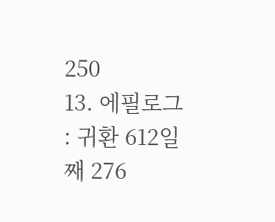250
13. 에필로그 : 귀환 612일째 276